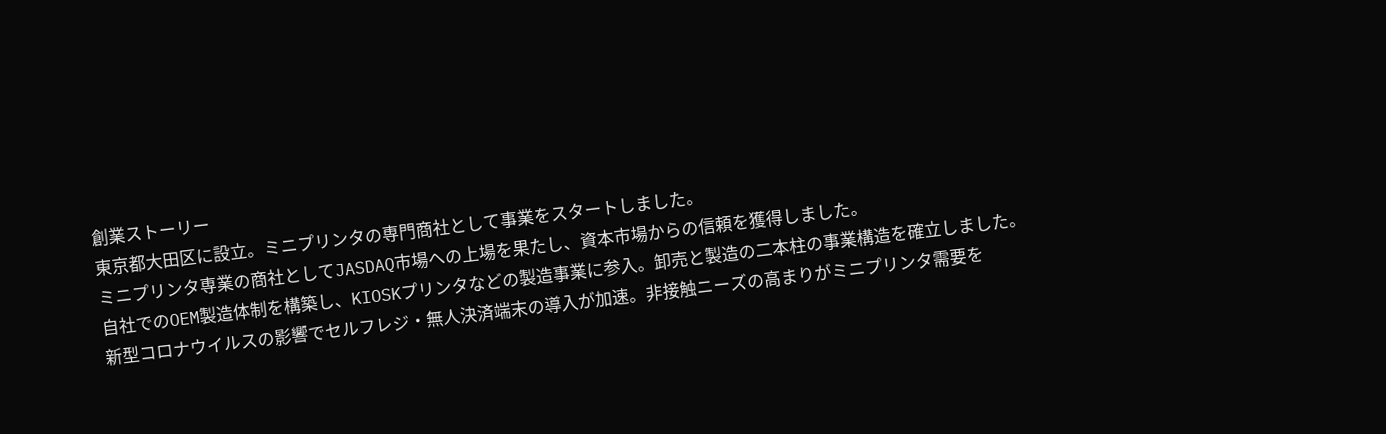創業ストーリー
東京都大田区に設立。ミニプリンタの専門商社として事業をスタートしました。
ミニプリンタ専業の商社としてJASDAQ市場への上場を果たし、資本市場からの信頼を獲得しました。
自社でのOEM製造体制を構築し、KIOSKプリンタなどの製造事業に参入。卸売と製造の二本柱の事業構造を確立しました。
新型コロナウイルスの影響でセルフレジ・無人決済端末の導入が加速。非接触ニーズの高まりがミニプリンタ需要を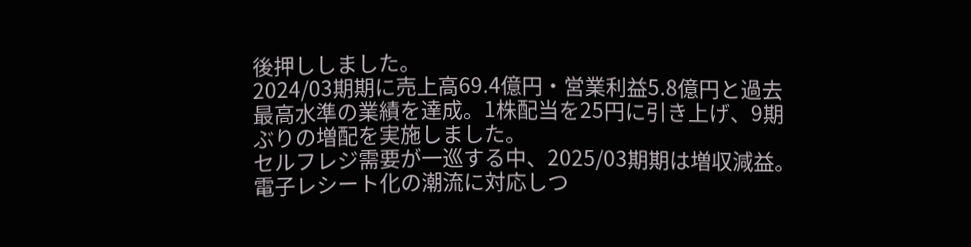後押ししました。
2024/03期期に売上高69.4億円・営業利益5.8億円と過去最高水準の業績を達成。1株配当を25円に引き上げ、9期ぶりの増配を実施しました。
セルフレジ需要が一巡する中、2025/03期期は増収減益。電子レシート化の潮流に対応しつ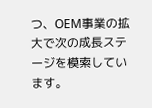つ、OEM事業の拡大で次の成長ステージを模索しています。